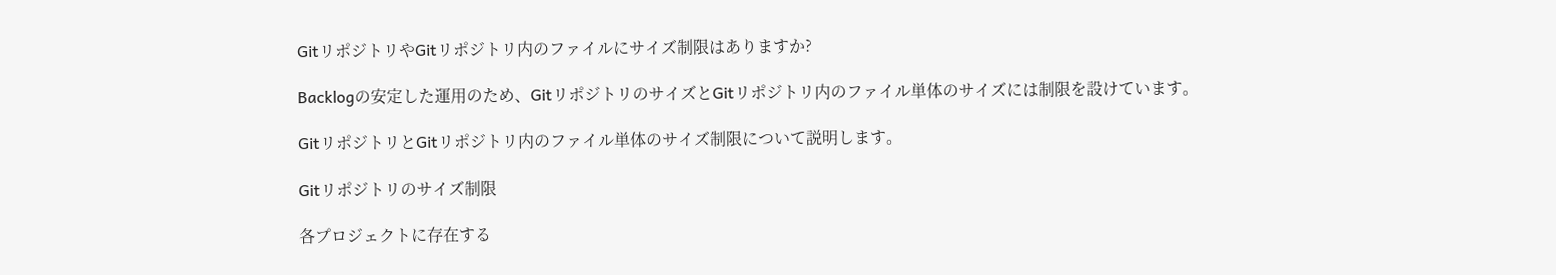GitリポジトリやGitリポジトリ内のファイルにサイズ制限はありますか?

Backlogの安定した運用のため、GitリポジトリのサイズとGitリポジトリ内のファイル単体のサイズには制限を設けています。

GitリポジトリとGitリポジトリ内のファイル単体のサイズ制限について説明します。

Gitリポジトリのサイズ制限

各プロジェクトに存在する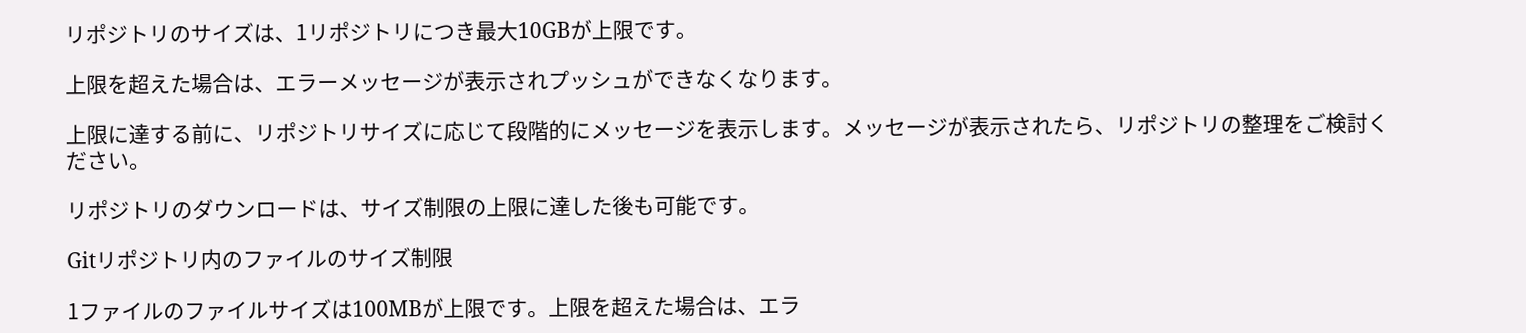リポジトリのサイズは、1リポジトリにつき最大10GBが上限です。

上限を超えた場合は、エラーメッセージが表示されプッシュができなくなります。

上限に達する前に、リポジトリサイズに応じて段階的にメッセージを表示します。メッセージが表示されたら、リポジトリの整理をご検討ください。

リポジトリのダウンロードは、サイズ制限の上限に達した後も可能です。

Gitリポジトリ内のファイルのサイズ制限

1ファイルのファイルサイズは100MBが上限です。上限を超えた場合は、エラ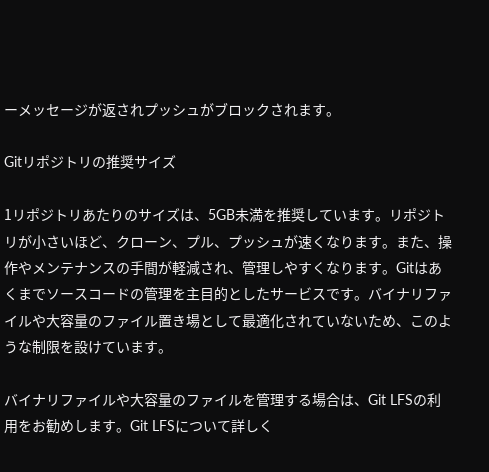ーメッセージが返されプッシュがブロックされます。

Gitリポジトリの推奨サイズ

1リポジトリあたりのサイズは、5GB未満を推奨しています。リポジトリが小さいほど、クローン、プル、プッシュが速くなります。また、操作やメンテナンスの手間が軽減され、管理しやすくなります。Gitはあくまでソースコードの管理を主目的としたサービスです。バイナリファイルや大容量のファイル置き場として最適化されていないため、このような制限を設けています。

バイナリファイルや大容量のファイルを管理する場合は、Git LFSの利用をお勧めします。Git LFSについて詳しく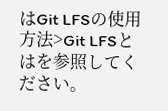はGit LFSの使用方法>Git LFSとはを参照してください。